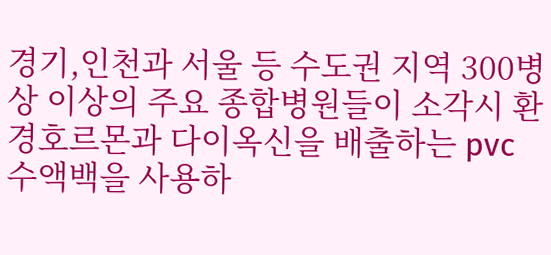경기,인천과 서울 등 수도권 지역 300병상 이상의 주요 종합병원들이 소각시 환경호르몬과 다이옥신을 배출하는 pvc 수액백을 사용하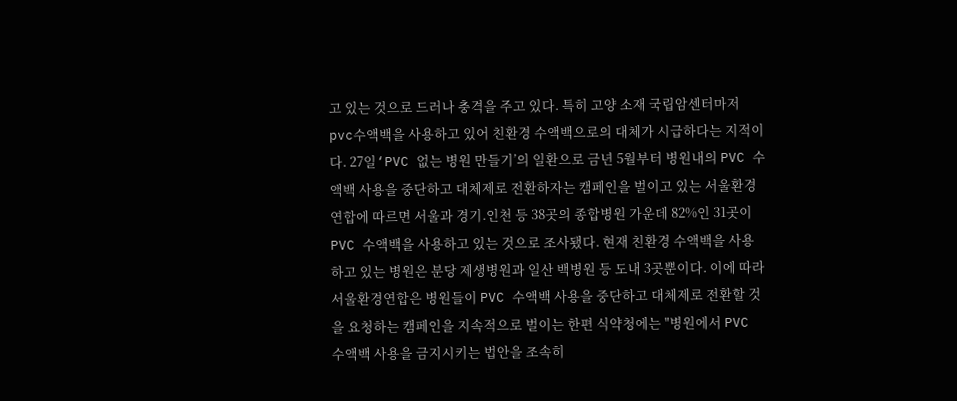고 있는 것으로 드러나 충격을 주고 있다. 특히 고양 소재 국립암센터마저 pvc수액백을 사용하고 있어 친환경 수액백으로의 대체가 시급하다는 지적이다. 27일‘PVC 없는 병원 만들기’의 일환으로 금년 5월부터 병원내의 PVC 수액백 사용을 중단하고 대체제로 전환하자는 캠페인을 벌이고 있는 서울환경연합에 따르면 서울과 경기.인천 등 38곳의 종합병원 가운데 82%인 31곳이 PVC 수액백을 사용하고 있는 것으로 조사됐다. 현재 친환경 수액백을 사용하고 있는 병원은 분당 제생병원과 일산 백병원 등 도내 3곳뿐이다. 이에 따라 서울환경연합은 병원들이 PVC 수액백 사용을 중단하고 대체제로 전환할 것을 요청하는 캠페인을 지속적으로 벌이는 한편 식약청에는 "병원에서 PVC 수액백 사용을 금지시키는 법안을 조속히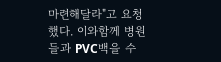마련해달라"고 요청했다. 이와함께 병원들과 PVC백을 수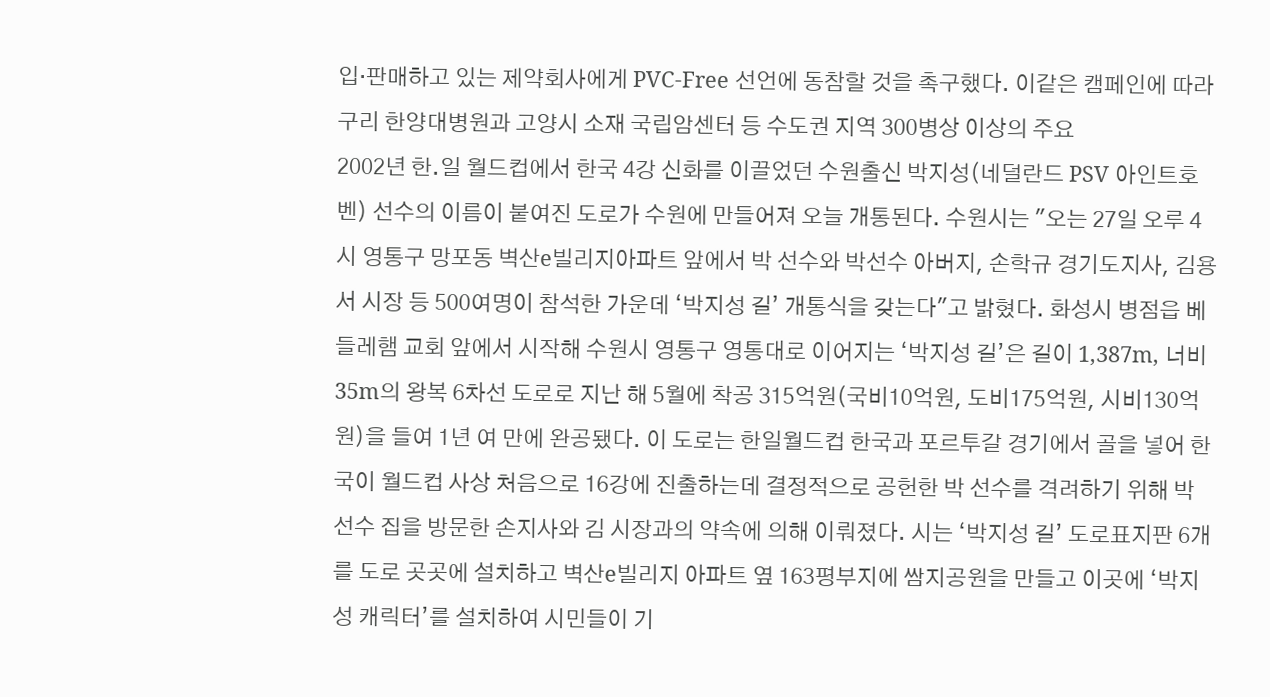입·판매하고 있는 제약회사에게 PVC-Free 선언에 동참할 것을 촉구했다. 이같은 캠페인에 따라구리 한양대병원과 고양시 소재 국립암센터 등 수도권 지역 300병상 이상의 주요
2002년 한.일 월드컵에서 한국 4강 신화를 이끌었던 수원출신 박지성(네덜란드 PSV 아인트호벤) 선수의 이름이 붙여진 도로가 수원에 만들어져 오늘 개통된다. 수원시는 "오는 27일 오루 4시 영통구 망포동 벽산e빌리지아파트 앞에서 박 선수와 박선수 아버지, 손학규 경기도지사, 김용서 시장 등 500여명이 참석한 가운데 ‘박지성 길’ 개통식을 갖는다"고 밝혔다. 화성시 병점읍 베들레햄 교회 앞에서 시작해 수원시 영통구 영통대로 이어지는 ‘박지성 길’은 길이 1,387m, 너비 35m의 왕복 6차선 도로로 지난 해 5월에 착공 315억원(국비10억원, 도비175억원, 시비130억원)을 들여 1년 여 만에 완공됐다. 이 도로는 한일월드컵 한국과 포르투갈 경기에서 골을 넣어 한국이 월드컵 사상 처음으로 16강에 진출하는데 결정적으로 공헌한 박 선수를 격려하기 위해 박 선수 집을 방문한 손지사와 김 시장과의 약속에 의해 이뤄졌다. 시는 ‘박지성 길’ 도로표지판 6개를 도로 곳곳에 설치하고 벽산e빌리지 아파트 옆 163평부지에 쌈지공원을 만들고 이곳에 ‘박지성 캐릭터’를 설치하여 시민들이 기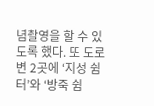념촬영을 할 수 있도록 했다. 또 도로 변 2곳에 ‘지성 쉼터’와 ‘방죽 쉼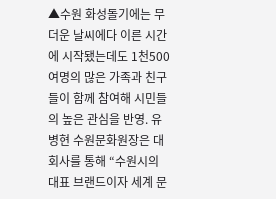▲수원 화성돌기에는 무더운 날씨에다 이른 시간에 시작됐는데도 1천500여명의 많은 가족과 친구들이 함께 참여해 시민들의 높은 관심을 반영. 유병현 수원문화원장은 대회사를 통해 “수원시의 대표 브랜드이자 세계 문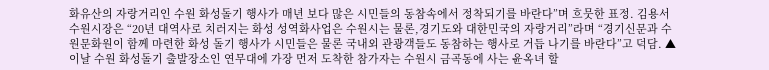화유산의 자랑거리인 수원 화성돌기 행사가 매년 보다 많은 시민들의 동참속에서 정착되기를 바란다”며 흐뭇한 표정. 김용서 수원시장은 “20년 대역사로 치러지는 화성 성역화사업은 수원시는 물론,경기도와 대한민국의 자랑거리”라며 “경기신문과 수원문화원이 함께 마련한 화성 돌기 행사가 시민들은 물론 국내외 관광객들도 동참하는 행사로 거듭 나기를 바란다”고 덕담. ▲이날 수원 화성돌기 출발장소인 연무대에 가장 먼저 도착한 참가자는 수원시 금곡동에 사는 윤옥녀 할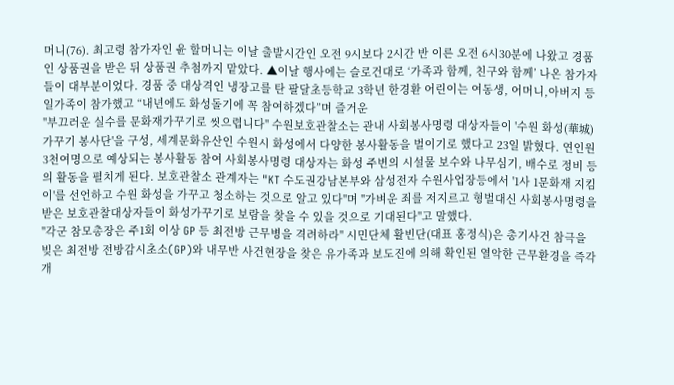머니(76). 최고령 참가자인 윤 할머니는 이날 출발시간인 오전 9시보다 2시간 반 이른 오전 6시30분에 나왔고 경품인 상품권을 받은 뒤 상품권 추첨까지 맡았다. ▲이날 행사에는 슬로건대로 ‘가족과 함께, 친구와 함께’ 나온 참가자들이 대부분이었다. 경품 중 대상격인 냉장고를 탄 팔달초등학교 3학년 한경환 어린이는 여동생, 어머니,아버지 등 일가족이 참가했고 “내년에도 화성돌기에 꼭 참여하겠다”며 즐거운
"부끄러운 실수를 문화재가꾸기로 씻으렵니다" 수원보호관찰소는 관내 사회봉사명령 대상자들이 '수원 화성(華城)가꾸기 봉사단'을 구성, 세계문화유산인 수원시 화성에서 다양한 봉사활동을 벌이기로 했다고 23일 밝혔다. 연인원 3천여명으로 예상되는 봉사활동 참여 사회봉사명령 대상자는 화성 주변의 시설물 보수와 나무심기, 배수로 정비 등의 활동을 펼치게 된다. 보호관찰소 관계자는 "KT 수도권강남본부와 삼성전자 수원사업장등에서 '1사 1문화재 지킴이'를 선언하고 수원 화성을 가꾸고 청소하는 것으로 알고 있다"며 "가벼운 죄를 저지르고 형벌대신 사회봉사명령을 받은 보호관찰대상자들이 화성가꾸기로 보람을 찾을 수 있을 것으로 기대된다"고 말했다.
"각군 참모총장은 주1회 이상 GP 등 최전방 근무병을 격려하라" 시민단체 활빈단(대표 홍정식)은 총기사건 참극을 빚은 최전방 전방감시초소(GP)와 내무반 사건현장을 찾은 유가족과 보도진에 의해 확인된 열악한 근무환경을 즉각 개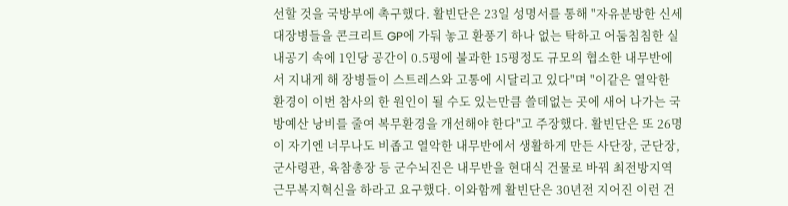선할 것을 국방부에 촉구했다. 활빈단은 23일 성명서를 통해 "자유분방한 신세대장병들을 콘크리트 GP에 가둬 놓고 환풍기 하나 없는 탁하고 어둠침침한 실내공기 속에 1인당 공간이 0.5평에 불과한 15평정도 규모의 협소한 내무반에서 지내게 해 장병들이 스트레스와 고통에 시달리고 있다"며 "이같은 열악한 환경이 이번 참사의 한 원인이 될 수도 있는만큼 쓸데없는 곳에 새어 나가는 국방예산 낭비를 줄여 복무환경을 개선해야 한다"고 주장했다. 활빈단은 또 26명이 자기엔 너무나도 비좁고 열악한 내무반에서 생활하게 만든 사단장, 군단장, 군사령관, 육참총장 등 군수뇌진은 내무반을 현대식 건물로 바꿔 최전방지역 근무복지혁신을 하라고 요구했다. 이와함께 활빈단은 30년전 지어진 이런 건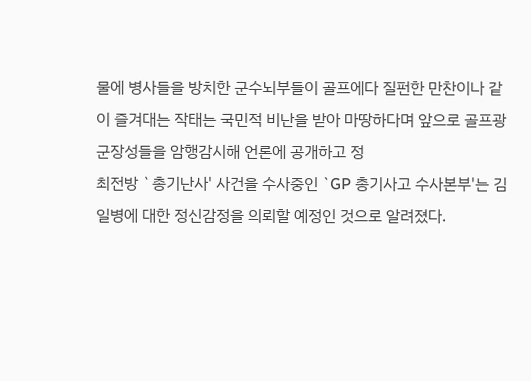물에 병사들을 방치한 군수뇌부들이 골프에다 질펀한 만찬이나 같이 즐겨대는 작태는 국민적 비난을 받아 마땅하다며 앞으로 골프광 군장성들을 암행감시해 언론에 공개하고 정
최전방 `총기난사' 사건을 수사중인 `GP 총기사고 수사본부'는 김 일병에 대한 정신감정을 의뢰할 예정인 것으로 알려졌다.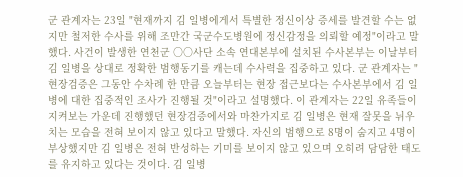군 관계자는 23일 "현재까지 김 일병에게서 특별한 정신이상 증세를 발견할 수는 없지만 철저한 수사를 위해 조만간 국군수도병원에 정신감정을 의뢰할 예정"이라고 말했다. 사건이 발생한 연천군 ○○사단 소속 연대본부에 설치된 수사본부는 이날부터 김 일병을 상대로 정확한 범행동기를 캐는데 수사력을 집중하고 있다. 군 관계자는 "현장검증은 그동안 수차례 한 만큼 오늘부터는 현장 접근보다는 수사본부에서 김 일병에 대한 집중적인 조사가 진행될 것"이라고 설명했다. 이 관계자는 22일 유족들이 지켜보는 가운데 진행했던 현장검증에서와 마찬가지로 김 일병은 현재 잘못을 뉘우치는 모습을 전혀 보이지 않고 있다고 말했다. 자신의 범행으로 8명이 숨지고 4명이 부상했지만 김 일병은 전혀 반성하는 기미를 보이지 않고 있으며 오히려 담담한 태도를 유지하고 있다는 것이다. 김 일병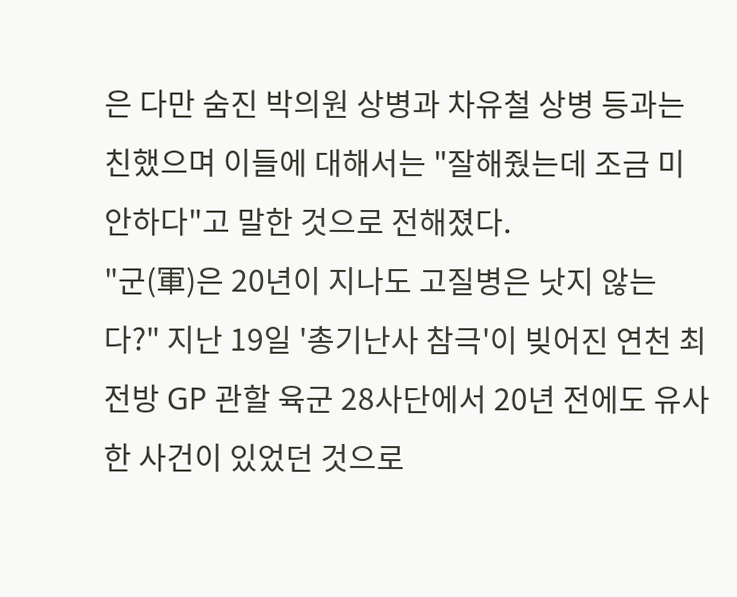은 다만 숨진 박의원 상병과 차유철 상병 등과는 친했으며 이들에 대해서는 "잘해줬는데 조금 미안하다"고 말한 것으로 전해졌다.
"군(軍)은 20년이 지나도 고질병은 낫지 않는다?" 지난 19일 '총기난사 참극'이 빚어진 연천 최전방 GP 관할 육군 28사단에서 20년 전에도 유사한 사건이 있었던 것으로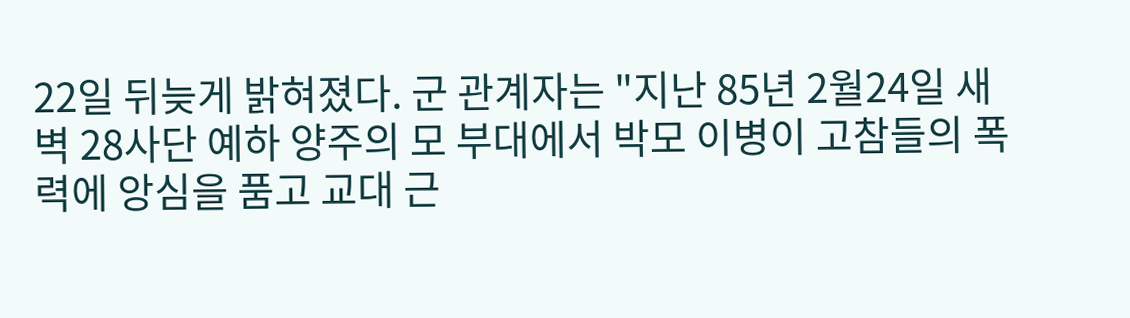22일 뒤늦게 밝혀졌다. 군 관계자는 "지난 85년 2월24일 새벽 28사단 예하 양주의 모 부대에서 박모 이병이 고참들의 폭력에 앙심을 품고 교대 근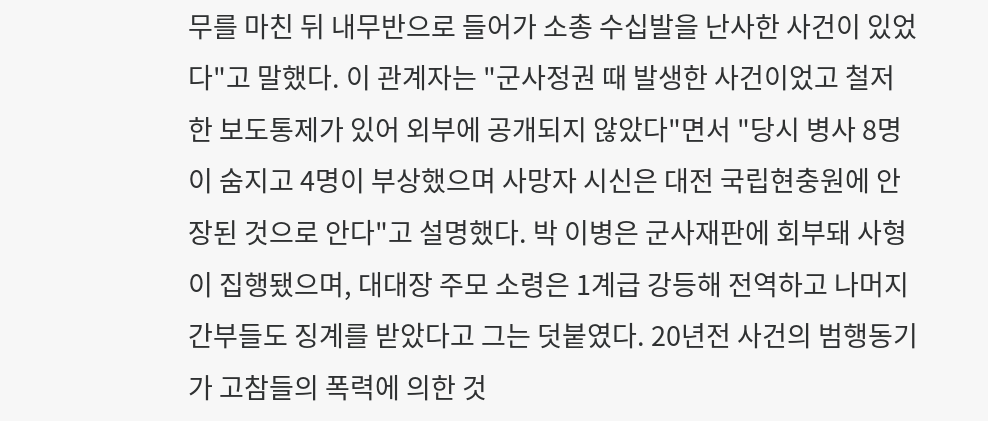무를 마친 뒤 내무반으로 들어가 소총 수십발을 난사한 사건이 있었다"고 말했다. 이 관계자는 "군사정권 때 발생한 사건이었고 철저한 보도통제가 있어 외부에 공개되지 않았다"면서 "당시 병사 8명이 숨지고 4명이 부상했으며 사망자 시신은 대전 국립현충원에 안장된 것으로 안다"고 설명했다. 박 이병은 군사재판에 회부돼 사형이 집행됐으며, 대대장 주모 소령은 1계급 강등해 전역하고 나머지 간부들도 징계를 받았다고 그는 덧붙였다. 20년전 사건의 범행동기가 고참들의 폭력에 의한 것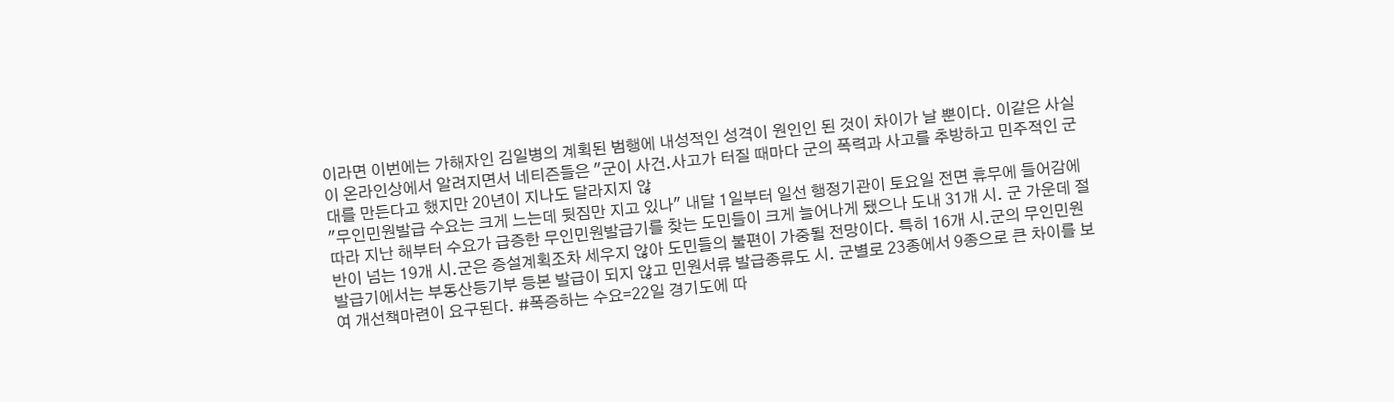이라면 이번에는 가해자인 김일병의 계획된 범행에 내성적인 성격이 원인인 된 것이 차이가 날 뿐이다. 이같은 사실이 온라인상에서 알려지면서 네티즌들은 "군이 사건.사고가 터질 때마다 군의 폭력과 사고를 추방하고 민주적인 군대를 만든다고 했지만 20년이 지나도 달라지지 않
"무인민원발급 수요는 크게 느는데 뒷짐만 지고 있나" 내달 1일부터 일선 행정기관이 토요일 전면 휴무에 들어감에 따라 지난 해부터 수요가 급증한 무인민원발급기를 찾는 도민들이 크게 늘어나게 됐으나 도내 31개 시. 군 가운데 절반이 넘는 19개 시.군은 증설계획조차 세우지 않아 도민들의 불편이 가중될 전망이다. 특히 16개 시.군의 무인민원발급기에서는 부동산등기부 등본 발급이 되지 않고 민원서류 발급종류도 시. 군별로 23종에서 9종으로 큰 차이를 보여 개선책마련이 요구된다. #폭증하는 수요=22일 경기도에 따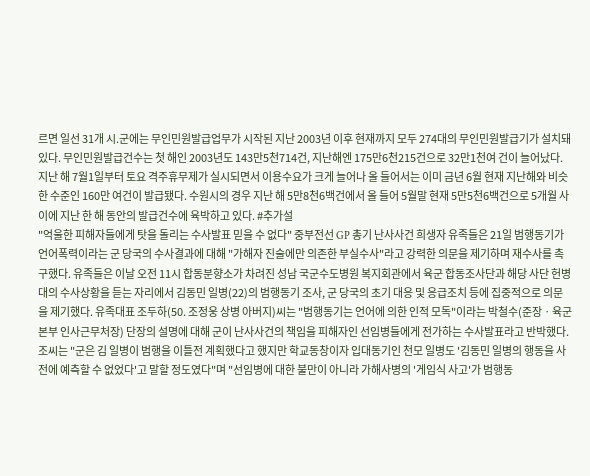르면 일선 31개 시.군에는 무인민원발급업무가 시작된 지난 2003년 이후 현재까지 모두 274대의 무인민원발급기가 설치돼 있다. 무인민원발급건수는 첫 해인 2003년도 143만5천714건, 지난해엔 175만6천215건으로 32만1천여 건이 늘어났다. 지난 해 7월1일부터 토요 격주휴무제가 실시되면서 이용수요가 크게 늘어나 올 들어서는 이미 금년 6월 현재 지난해와 비슷한 수준인 160만 여건이 발급됐다. 수원시의 경우 지난 해 5만8천6백건에서 올 들어 5월말 현재 5만5천6백건으로 5개월 사이에 지난 한 해 동안의 발급건수에 육박하고 있다. #추가설
"억울한 피해자들에게 탓을 돌리는 수사발표 믿을 수 없다" 중부전선 GP 총기 난사사건 희생자 유족들은 21일 범행동기가 언어폭력이라는 군 당국의 수사결과에 대해 "가해자 진술에만 의존한 부실수사"라고 강력한 의문을 제기하며 재수사를 촉구했다. 유족들은 이날 오전 11시 합동분향소가 차려진 성남 국군수도병원 복지회관에서 육군 합동조사단과 해당 사단 헌병대의 수사상황을 듣는 자리에서 김동민 일병(22)의 범행동기 조사, 군 당국의 초기 대응 및 응급조치 등에 집중적으로 의문을 제기했다. 유족대표 조두하(50. 조정웅 상병 아버지)씨는 "범행동기는 언어에 의한 인적 모독"이라는 박철수(준장ㆍ육군본부 인사근무처장) 단장의 설명에 대해 군이 난사사건의 책임을 피해자인 선임병들에게 전가하는 수사발표라고 반박했다. 조씨는 "군은 김 일병이 범행을 이틀전 계획했다고 했지만 학교동창이자 입대동기인 천모 일병도 '김동민 일병의 행동을 사전에 예측할 수 없었다'고 말할 정도였다"며 "선임병에 대한 불만이 아니라 가해사병의 '게임식 사고'가 범행동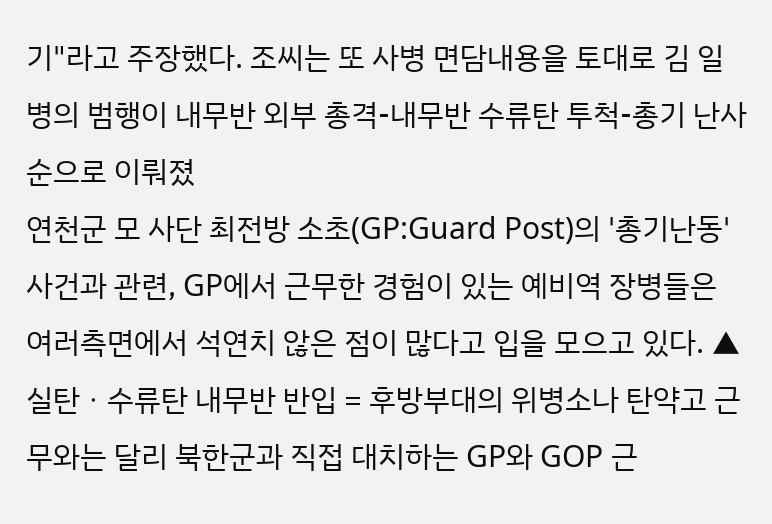기"라고 주장했다. 조씨는 또 사병 면담내용을 토대로 김 일병의 범행이 내무반 외부 총격-내무반 수류탄 투척-총기 난사 순으로 이뤄졌
연천군 모 사단 최전방 소초(GP:Guard Post)의 '총기난동' 사건과 관련, GP에서 근무한 경험이 있는 예비역 장병들은 여러측면에서 석연치 않은 점이 많다고 입을 모으고 있다. ▲실탄ㆍ수류탄 내무반 반입 = 후방부대의 위병소나 탄약고 근무와는 달리 북한군과 직접 대치하는 GP와 GOP 근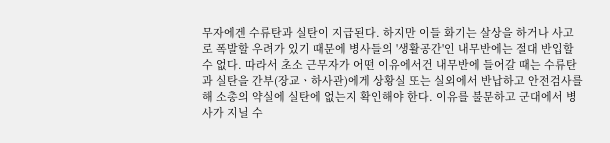무자에겐 수류탄과 실탄이 지급된다. 하지만 이들 화기는 살상을 하거나 사고로 폭발할 우려가 있기 때문에 병사들의 '생활공간'인 내무반에는 절대 반입할 수 없다. 따라서 초소 근무자가 어떤 이유에서건 내무반에 들어갈 때는 수류탄과 실탄을 간부(장교ㆍ하사관)에게 상황실 또는 실외에서 반납하고 안전검사를 해 소총의 약실에 실탄에 없는지 확인해야 한다. 이유를 불문하고 군대에서 병사가 지닐 수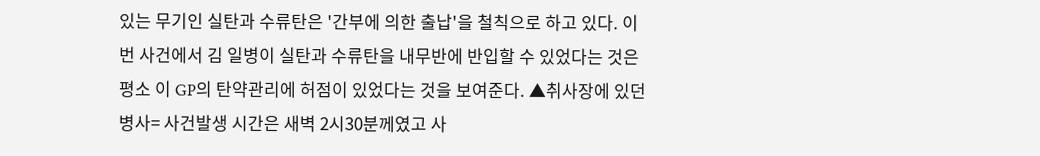있는 무기인 실탄과 수류탄은 '간부에 의한 출납'을 철칙으로 하고 있다. 이번 사건에서 김 일병이 실탄과 수류탄을 내무반에 반입할 수 있었다는 것은 평소 이 GP의 탄약관리에 허점이 있었다는 것을 보여준다. ▲취사장에 있던 병사= 사건발생 시간은 새벽 2시30분께였고 사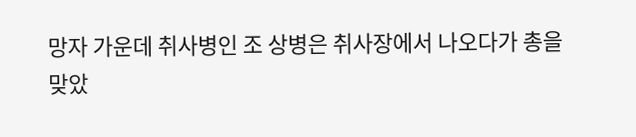망자 가운데 취사병인 조 상병은 취사장에서 나오다가 총을 맞았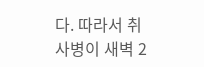다. 따라서 취사병이 새벽 2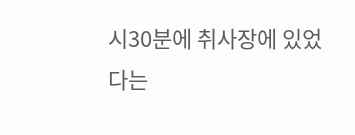시30분에 취사장에 있었다는